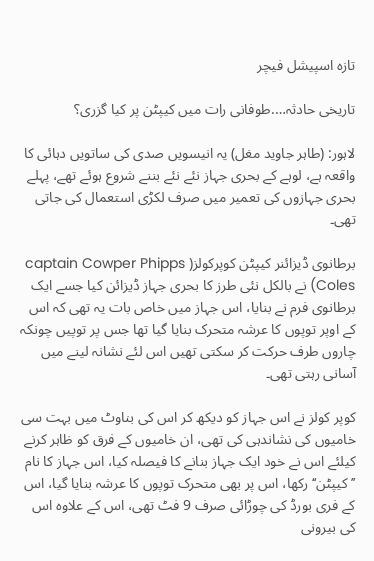تازہ اسپیشل فیچر

تاریخی حادثہ….طوفانی رات میں کیپٹن پر کیا گزری؟

لاہور: (طاہر جاوید مغل) یہ انیسویں صدی کی ساتویں دہائی کا واقعہ ہے، لوہے کے بحری جہاز نئے نئے بننے شروع ہوئے تھے، پہلے بحری جہازوں کی تعمیر میں صرف لکڑی استعمال کی جاتی تھی۔

برطانوی ڈیزائنر کیپٹن کوپرکولز( captain Cowper Phipps Coles) نے بالکل نئی طرز کا بحری جہاز ڈیزائن کیا جسے ایک برطانوی فرم نے بنایا، اس جہاز میں خاص بات یہ تھی کہ اس کے اوپر توپوں کا عرشہ متحرک بنایا گیا تھا جس پر توپیں چونکہ چاروں طرف حرکت کر سکتی تھیں اس لئے نشانہ لینے میں آسانی رہتی تھی۔

کوپر کولز نے اس جہاز کو دیکھ کر اس کی بناوٹ میں بہت سی خامیوں کی نشاندہی کی تھی، ان خامیوں کے فرق کو ظاہر کرنے کیلئے اس نے خود ایک جہاز بنانے کا فیصلہ کیا، اس جہاز کا نام ’’کیپٹن‘‘ رکھا، اس پر بھی متحرک توپوں کا عرشہ بنایا گیا، اس کے فری بورڈ کی چوڑائی صرف 9 فٹ تھی، اس کے علاوہ اس کی بیرونی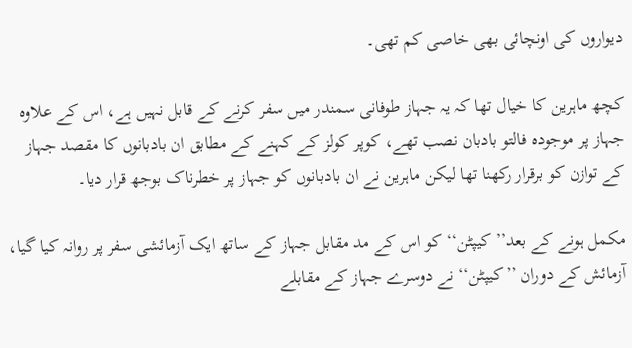دیواروں کی اونچائی بھی خاصی کم تھی۔

کچھ ماہرین کا خیال تھا کہ یہ جہاز طوفانی سمندر میں سفر کرنے کے قابل نہیں ہے، اس کے علاوہ جہاز پر موجودہ فالتو بادبان نصب تھے، کوپر کولز کے کہنے کے مطابق ان بادبانوں کا مقصد جہاز کے توازن کو برقرار رکھنا تھا لیکن ماہرین نے ان بادبانوں کو جہاز پر خطرناک بوجھ قرار دیا۔

مکمل ہونے کے بعد’’ کیپٹن‘‘ کو اس کے مد مقابل جہاز کے ساتھ ایک آزمائشی سفر پر روانہ کیا گیا، آزمائش کے دوران ’’کیپٹن‘‘ نے دوسرے جہاز کے مقابلے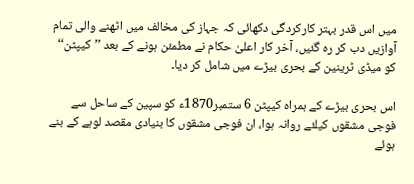میں اس قدر بہتر کارکردگی دکھائی کہ جہاز کی مخالف میں اٹھنے والی تمام آوازیں دب کر رہ گئیں، آخر کار اعلیٰ حکام نے مطمئن ہونے کے بعد ’’کیپٹن‘‘ کو میڈی ٹرینین کے بحری بیڑے میں شامل کر دیا۔

اس بحری بیڑے کے ہمراہ کیپٹن 6 ستمبر1870ء کو سپین کے ساحل سے فوجی مشقوں کیلئے روانہ ہوا، ان فوجی مشقوں کا بنیادی مقصد لوہے کے بنے ہوئے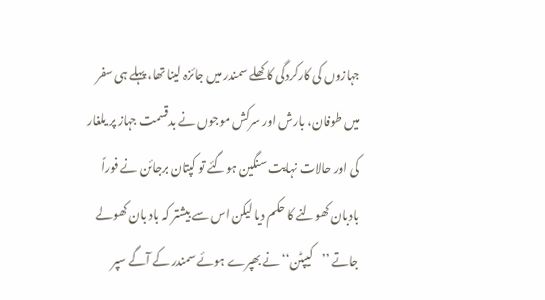جہازوں کی کارکردگی کا کھلے سمندر میں جائزہ لینا تھا، پہلے ہی سفر میں طوفان، بارش اور سرکش موجوں نے بدقسمت جہاز پر یلغار کی اور حالات نہایت سنگین ہوگئے تو کپتان برجائن نے فوراً بادبان کھولنے کا حکم دیا لیکن اس سے بیشتر کہ باد بان کھولے جاتے ’’کیپٹن‘‘ نے بھپرے ہوئے سمندر کے آگے سپر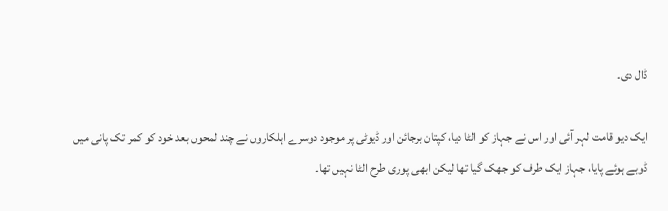ڈال دی۔

ایک دیو قامت لہر آئی اور اس نے جہاز کو الٹا دیا، کپتان برجائن اور ڈیوٹی پر موجود دوسرے اہلکاروں نے چند لمحوں بعد خود کو کمر تک پانی میں ڈوبے ہوئے پایا، جہاز ایک طرف کو جھک گیا تھا لیکن ابھی پوری طرح الٹا نہیں تھا۔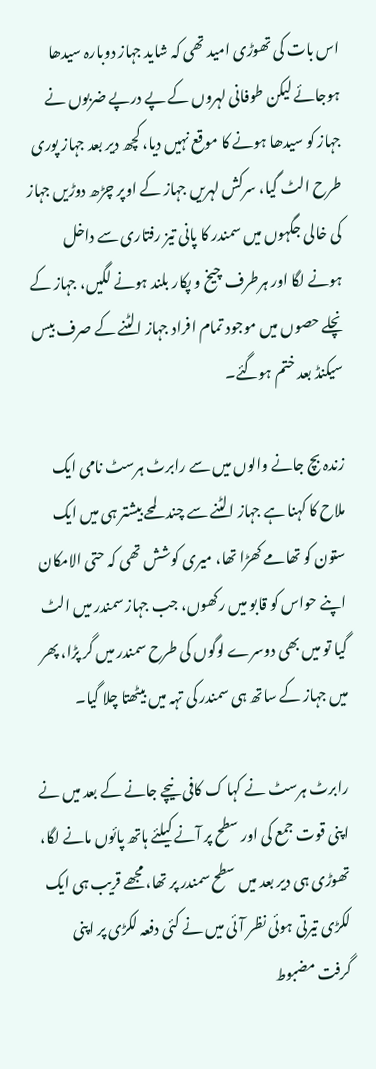اس بات کی تھوڑی امید تھی کہ شاید جہاز دوبارہ سیدھا ہوجائے لیکن طوفانی لہروں کے پے درپے ضربوں نے جہاز کو سیدھا ہونے کا موقع نہیں دیا، کچھ دیر بعد جہاز پوری طرح الٹ گیا، سرکش لہریں جہاز کے اوپر چڑھ دوڑیں جہاز کی خالی جگہوں میں سمندر کا پانی تیز رفتاری سے داخل ہونے لگا اور ہرطرف چیخ و پکار بلند ہونے لگیں، جہاز کے نچلے حصوں میں موجود تمام افراد جہاز الٹنے کے صرف بیس سیکنڈ بعد ختم ہوگئے۔

زندہ بچ جانے والوں میں سے رابرٹ ہرسٹ نامی ایک ملاح کا کہنا ہے جہاز الٹنے سے چند لمحے بیشتر ہی میں ایک ستون کو تھامے کھڑا تھا، میری کوشش تھی کہ حتی الامکان اپنے حواس کو قابو میں رکھوں، جب جہاز سمندر میں الٹ گیا تو میں بھی دوسرے لوگوں کی طرح سمندر میں گر پڑا، پھر میں جہاز کے ساتھ ہی سمندر کی تہہ میں بیٹھتا چلا گیا۔

رابرٹ ہرسٹ نے کہا ک کافی نیچے جانے کے بعد میں نے اپنی قوت جمع کی اور سطح پر آنے کیلئے ہاتھ پائوں مانے لگا، تھوڑی ہی دیر بعد میں سطح سمندر پر تھا، مجھے قریب ہی ایک لکڑی تیرتی ہوئی نظر آئی میں نے کئی دفعہ لکڑی پر اپنی گرفت مضبوط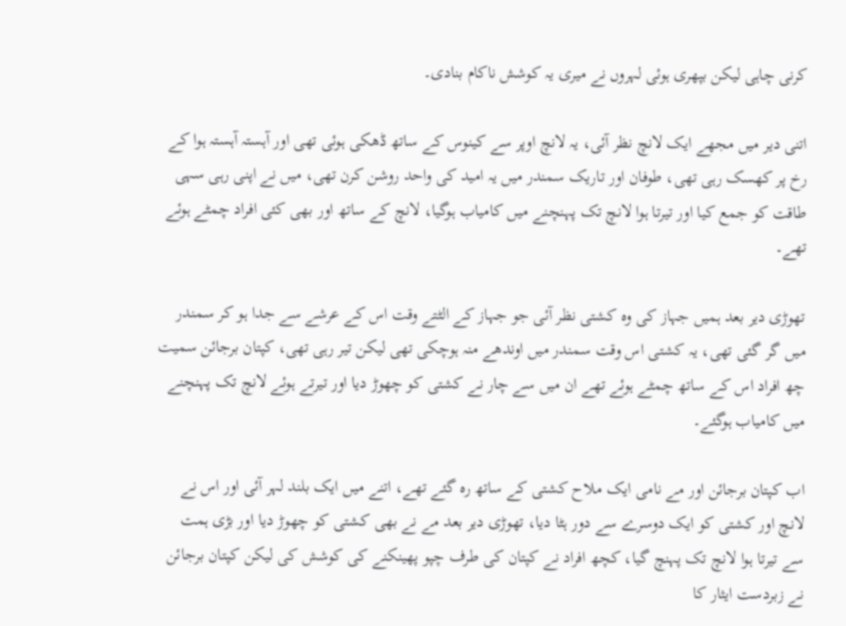کرنی چاہی لیکن بپھری ہوئی لہروں نے میری یہ کوشش ناکام بنادی۔

اتنی دیر میں مجھے ایک لانچ نظر آئی، یہ لانچ اوپر سے کینوس کے ساتھ ڈھکی ہوئی تھی اور آہستہ آہستہ ہوا کے رخ پر کھسک رہی تھی، طوفان اور تاریک سمندر میں یہ امید کی واحد روشن کرن تھی، میں نے اپنی رہی سہی طاقت کو جمع کیا اور تیرتا ہوا لانچ تک پہنچنے میں کامیاب ہوگیا، لانچ کے ساتھ اور بھی کئی افراد چمٹے ہوئے تھے۔

تھوڑی دیر بعد ہمیں جہاز کی وہ کشتی نظر آئی جو جہاز کے الٹتے وقت اس کے عرشے سے جدا ہو کر سمندر میں گر گئی تھی، یہ کشتی اس وقت سمندر میں اوندھے منہ ہوچکی تھی لیکن تیر رہی تھی، کپتان برجائن سمیت چھ افراد اس کے ساتھ چمٹے ہوئے تھے ان میں سے چار نے کشتی کو چھوڑ دیا اور تیرتے ہوئے لانچ تک پہنچنے میں کامیاب ہوگئے۔

اب کپتان برجائن اور مے نامی ایک ملاح کشتی کے ساتھ رہ گئے تھے، اتنے میں ایک بلند لہر آئی اور اس نے لانچ اور کشتی کو ایک دوسرے سے دور ہٹا دیا، تھوڑی دیر بعد مے نے بھی کشتی کو چھوڑ دیا اور بڑی ہمت سے تیرتا ہوا لانچ تک پہنچ گیا، کچھ افراد نے کپتان کی طرف چپو پھینکنے کی کوشش کی لیکن کپتان برجائن نے زبردست ایثار کا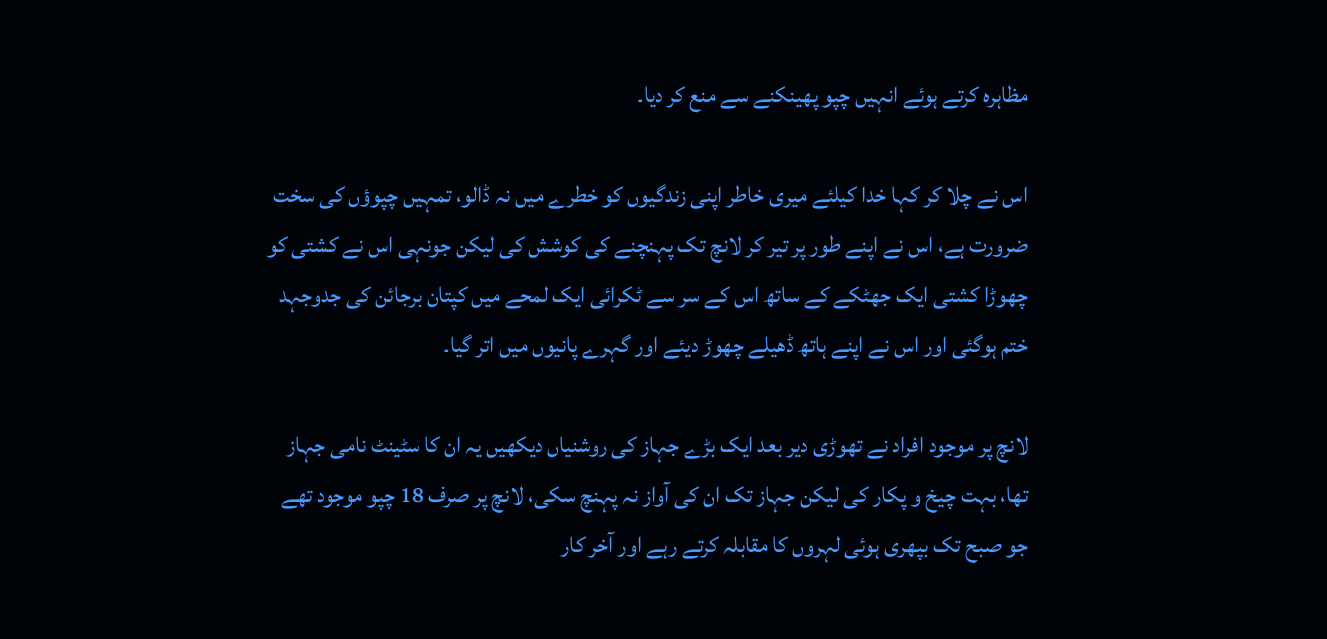مظاہرہ کرتے ہوئے انہیں چپو پھینکنے سے منع کر دیا۔

اس نے چلا کر کہا خدا کیلئے میری خاطر اپنی زندگیوں کو خطرے میں نہ ڈالو، تمہیں چپوؤں کی سخت ضرورت ہے، اس نے اپنے طور پر تیر کر لانچ تک پہنچنے کی کوشش کی لیکن جونہی اس نے کشتی کو چھوڑا کشتی ایک جھٹکے کے ساتھ اس کے سر سے ٹکرائی ایک لمحے میں کپتان برجائن کی جدوجہد ختم ہوگئی اور اس نے اپنے ہاتھ ڈھیلے چھوڑ دیئے اور گہرے پانیوں میں اتر گیا۔

لانچ پر موجود افراد نے تھوڑی دیر بعد ایک بڑے جہاز کی روشنیاں دیکھیں یہ ان کا سٹینٹ نامی جہاز تھا، بہت چیخ و پکار کی لیکن جہاز تک ان کی آواز نہ پہنچ سکی، لانچ پر صرف 18 چپو موجود تھے جو صبح تک بپھری ہوئی لہروں کا مقابلہ کرتے رہے اور آخر کار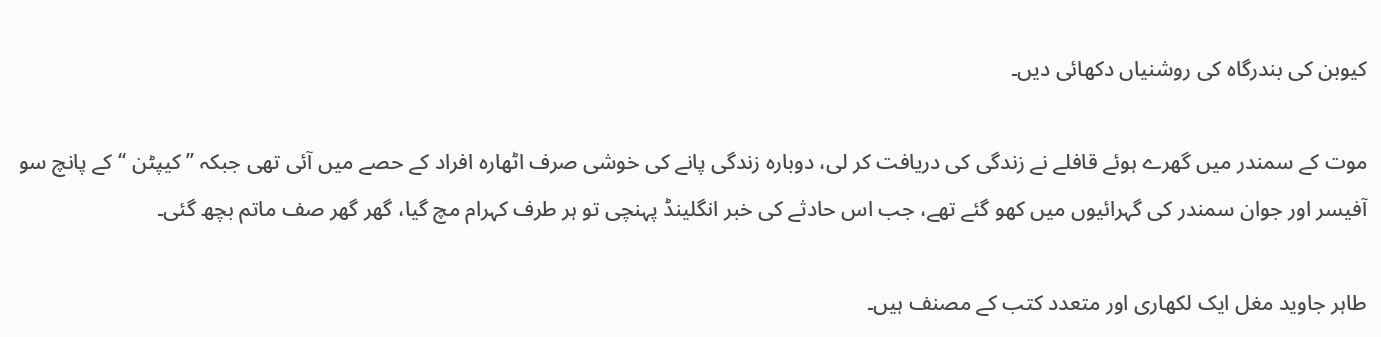کیوبن کی بندرگاہ کی روشنیاں دکھائی دیں۔

موت کے سمندر میں گھرے ہوئے قافلے نے زندگی کی دریافت کر لی، دوبارہ زندگی پانے کی خوشی صرف اٹھارہ افراد کے حصے میں آئی تھی جبکہ ’’ کیپٹن ‘‘کے پانچ سو آفیسر اور جوان سمندر کی گہرائیوں میں کھو گئے تھے، جب اس حادثے کی خبر انگلینڈ پہنچی تو ہر طرف کہرام مچ گیا، گھر گھر صف ماتم بچھ گئی۔

طاہر جاوید مغل ایک لکھاری اور متعدد کتب کے مصنف ہیں۔